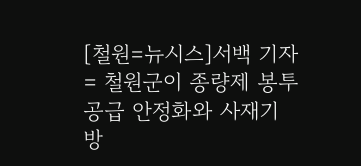[철원=뉴시스]서백 기자 = 철원군이 종량제 봉투 공급 안정화와 사재기 방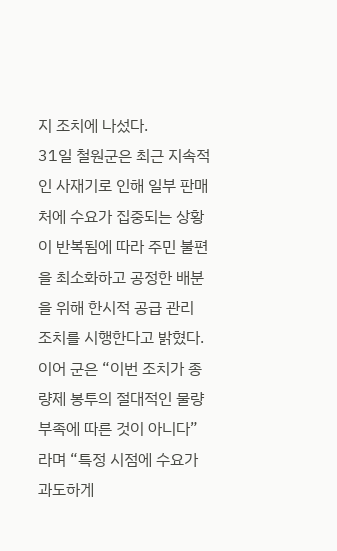지 조치에 나섰다.
31일 철원군은 최근 지속적인 사재기로 인해 일부 판매처에 수요가 집중되는 상황이 반복됨에 따라 주민 불편을 최소화하고 공정한 배분을 위해 한시적 공급 관리 조치를 시행한다고 밝혔다.
이어 군은 “이번 조치가 종량제 봉투의 절대적인 물량 부족에 따른 것이 아니다”라며 “특정 시점에 수요가 과도하게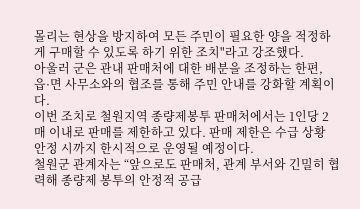몰리는 현상을 방지하여 모든 주민이 필요한 양을 적정하게 구매할 수 있도록 하기 위한 조치"라고 강조했다.
아울러 군은 관내 판매처에 대한 배분을 조정하는 한편, 읍·면 사무소와의 협조를 통해 주민 안내를 강화할 계획이다.
이번 조치로 철원지역 종량제봉투 판매처에서는 1인당 2매 이내로 판매를 제한하고 있다. 판매 제한은 수급 상황 안정 시까지 한시적으로 운영될 예정이다.
철원군 관계자는 “앞으로도 판매처, 관계 부서와 긴밀히 협력해 종량제 봉투의 안정적 공급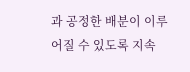과 공정한 배분이 이루어질 수 있도록 지속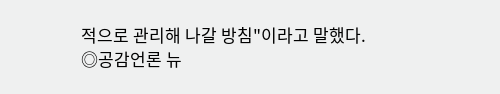적으로 관리해 나갈 방침"이라고 말했다.
◎공감언론 뉴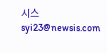시스 syi23@newsis.com